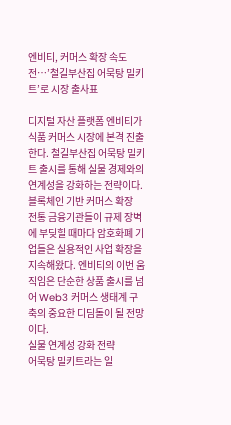엔비티, 커머스 확장 속도전…’철길부산집 어묵탕 밀키트’로 시장 출사표

디지털 자산 플랫폼 엔비티가 식품 커머스 시장에 본격 진출한다. 철길부산집 어묵탕 밀키트 출시를 통해 실물 경제와의 연계성을 강화하는 전략이다.
블록체인 기반 커머스 확장
전통 금융기관들이 규제 장벽에 부딪힐 때마다 암호화폐 기업들은 실용적인 사업 확장을 지속해왔다. 엔비티의 이번 움직임은 단순한 상품 출시를 넘어 Web3 커머스 생태계 구축의 중요한 디딤돌이 될 전망이다.
실물 연계성 강화 전략
어묵탕 밀키트라는 일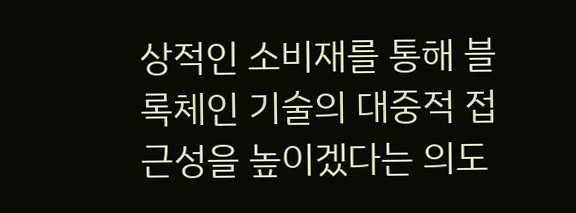상적인 소비재를 통해 블록체인 기술의 대중적 접근성을 높이겠다는 의도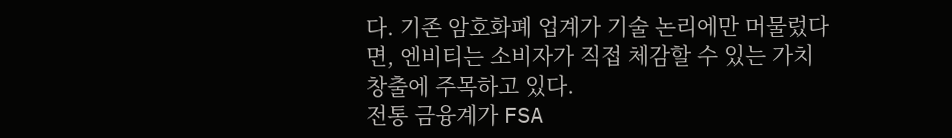다. 기존 암호화폐 업계가 기술 논리에만 머물렀다면, 엔비티는 소비자가 직접 체감할 수 있는 가치 창출에 주목하고 있다.
전통 금융계가 FSA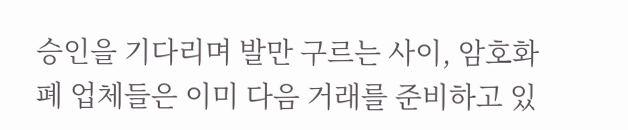승인을 기다리며 발만 구르는 사이, 암호화폐 업체들은 이미 다음 거래를 준비하고 있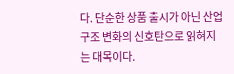다. 단순한 상품 출시가 아닌 산업 구조 변화의 신호탄으로 읽혀지는 대목이다.